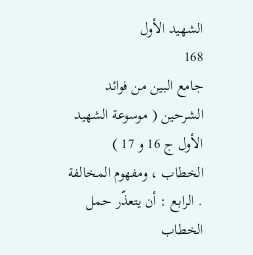الشهيد الأول
168
جامع البين من فوائد الشرحين ( موسوعة الشهيد الأول ج 16 و 17 )
الخطاب ، ومفهوم المخالفة . الرابع : أن يتعذّر حمل الخطاب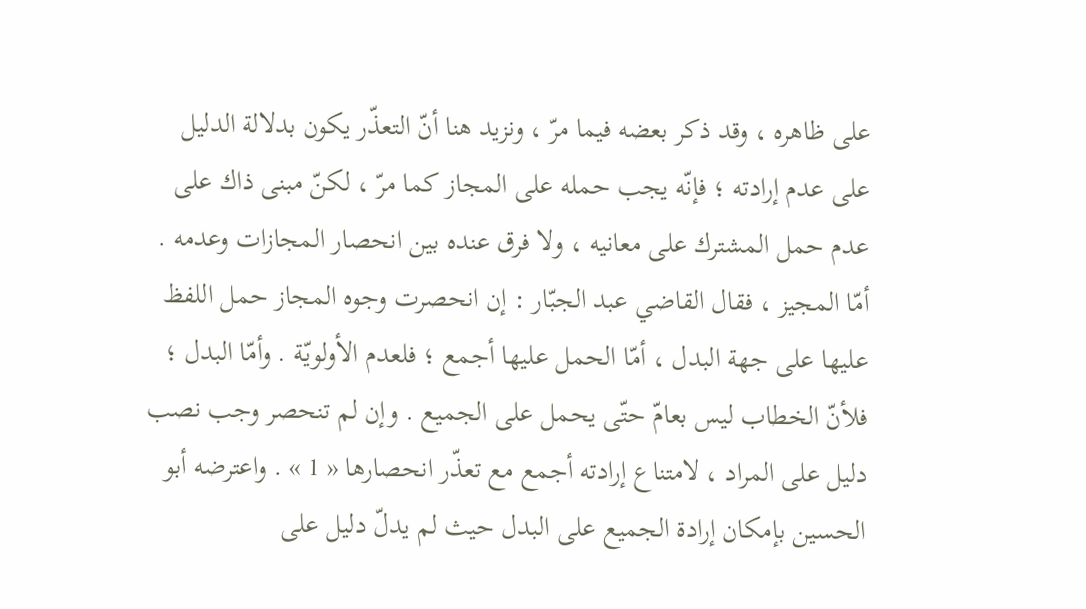على ظاهره ، وقد ذكر بعضه فيما مرّ ، ونزيد هنا أنّ التعذّر يكون بدلالة الدليل على عدم إرادته ؛ فإنّه يجب حمله على المجاز كما مرّ ، لكنّ مبنى ذاك على عدم حمل المشترك على معانيه ، ولا فرق عنده بين انحصار المجازات وعدمه . أمّا المجيز ، فقال القاضي عبد الجبّار : إن انحصرت وجوه المجاز حمل اللفظ عليها على جهة البدل ، أمّا الحمل عليها أجمع ؛ فلعدم الأولويّة . وأمّا البدل ؛ فلأنّ الخطاب ليس بعامّ حتّى يحمل على الجميع . وإن لم تنحصر وجب نصب دليل على المراد ، لامتناع إرادته أجمع مع تعذّر انحصارها « 1 » . واعترضه أبو الحسين بإمكان إرادة الجميع على البدل حيث لم يدلّ دليل على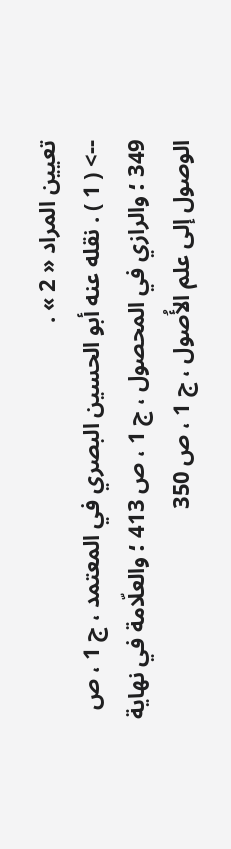تعيين المراد « 2 » .
--> ( 1 ) . نقله عنه أبو الحسين البصري في المعتمد ، ج 1 ، ص 349 ؛ والرازي في المحصول ، ج 1 ، ص 413 ؛ والعلّامة في نهاية الوصول إلى علم الأُصول ، ج 1 ، ص 350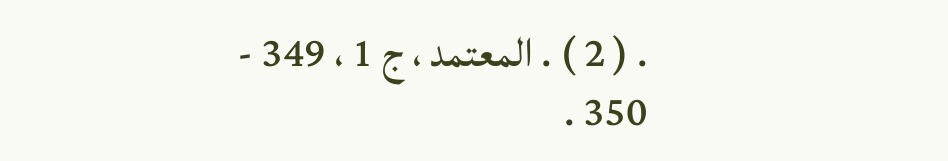. ( 2 ) . المعتمد ، ج 1 ، 349 - 350 .